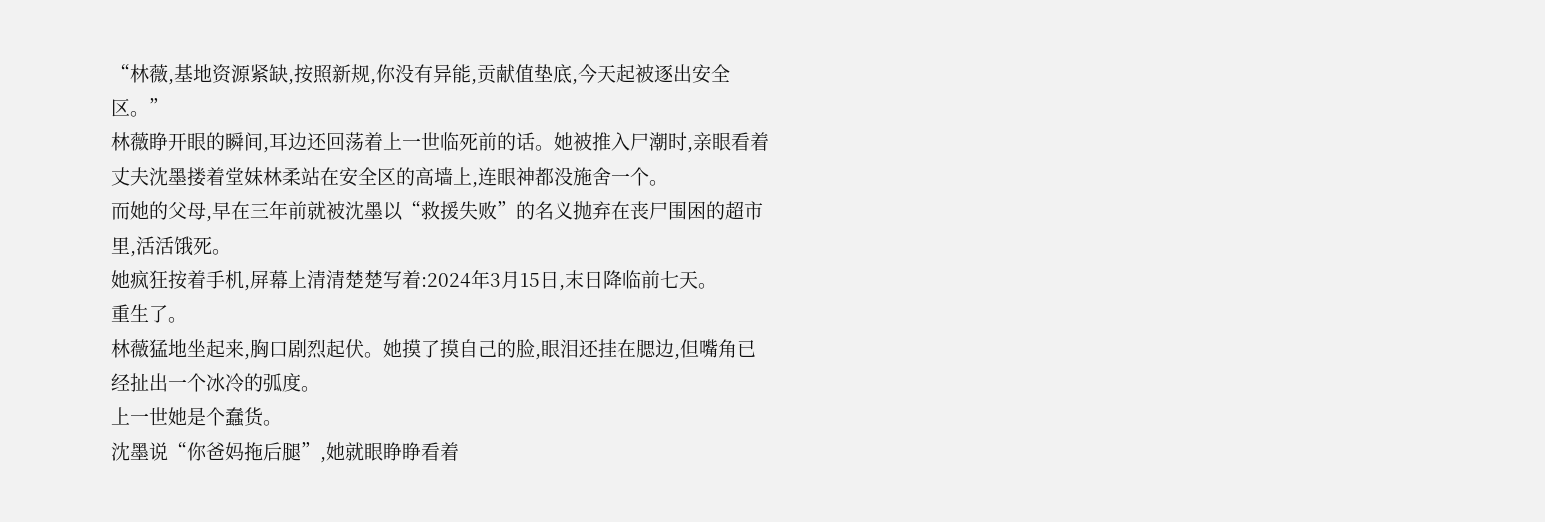“林薇,基地资源紧缺,按照新规,你没有异能,贡献值垫底,今天起被逐出安全区。”
林薇睁开眼的瞬间,耳边还回荡着上一世临死前的话。她被推入尸潮时,亲眼看着丈夫沈墨搂着堂妹林柔站在安全区的高墙上,连眼神都没施舍一个。
而她的父母,早在三年前就被沈墨以“救援失败”的名义抛弃在丧尸围困的超市里,活活饿死。
她疯狂按着手机,屏幕上清清楚楚写着:2024年3月15日,末日降临前七天。
重生了。
林薇猛地坐起来,胸口剧烈起伏。她摸了摸自己的脸,眼泪还挂在腮边,但嘴角已经扯出一个冰冷的弧度。
上一世她是个蠢货。
沈墨说“你爸妈拖后腿”,她就眼睁睁看着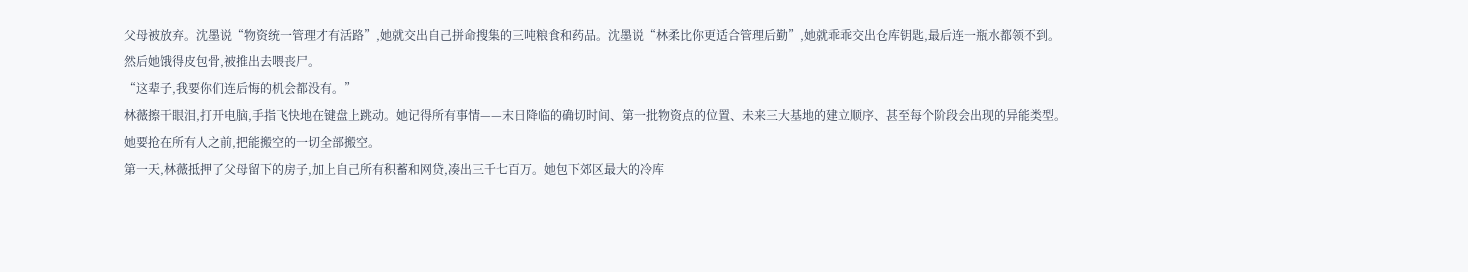父母被放弃。沈墨说“物资统一管理才有活路”,她就交出自己拼命搜集的三吨粮食和药品。沈墨说“林柔比你更适合管理后勤”,她就乖乖交出仓库钥匙,最后连一瓶水都领不到。
然后她饿得皮包骨,被推出去喂丧尸。
“这辈子,我要你们连后悔的机会都没有。”
林薇擦干眼泪,打开电脑,手指飞快地在键盘上跳动。她记得所有事情——末日降临的确切时间、第一批物资点的位置、未来三大基地的建立顺序、甚至每个阶段会出现的异能类型。
她要抢在所有人之前,把能搬空的一切全部搬空。
第一天,林薇抵押了父母留下的房子,加上自己所有积蓄和网贷,凑出三千七百万。她包下郊区最大的冷库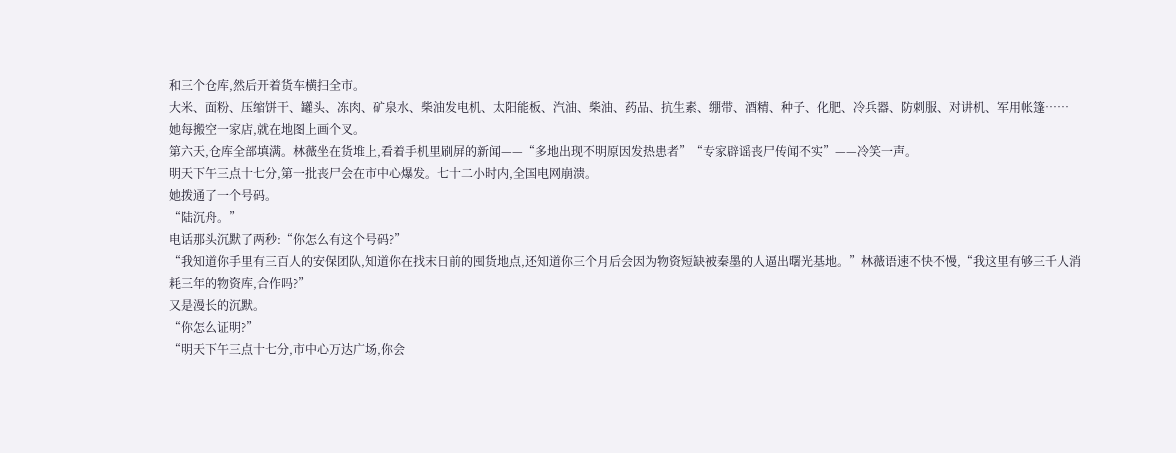和三个仓库,然后开着货车横扫全市。
大米、面粉、压缩饼干、罐头、冻肉、矿泉水、柴油发电机、太阳能板、汽油、柴油、药品、抗生素、绷带、酒精、种子、化肥、冷兵器、防刺服、对讲机、军用帐篷……
她每搬空一家店,就在地图上画个叉。
第六天,仓库全部填满。林薇坐在货堆上,看着手机里刷屏的新闻——“多地出现不明原因发热患者”“专家辟谣丧尸传闻不实”——冷笑一声。
明天下午三点十七分,第一批丧尸会在市中心爆发。七十二小时内,全国电网崩溃。
她拨通了一个号码。
“陆沉舟。”
电话那头沉默了两秒:“你怎么有这个号码?”
“我知道你手里有三百人的安保团队,知道你在找末日前的囤货地点,还知道你三个月后会因为物资短缺被秦墨的人逼出曙光基地。”林薇语速不快不慢,“我这里有够三千人消耗三年的物资库,合作吗?”
又是漫长的沉默。
“你怎么证明?”
“明天下午三点十七分,市中心万达广场,你会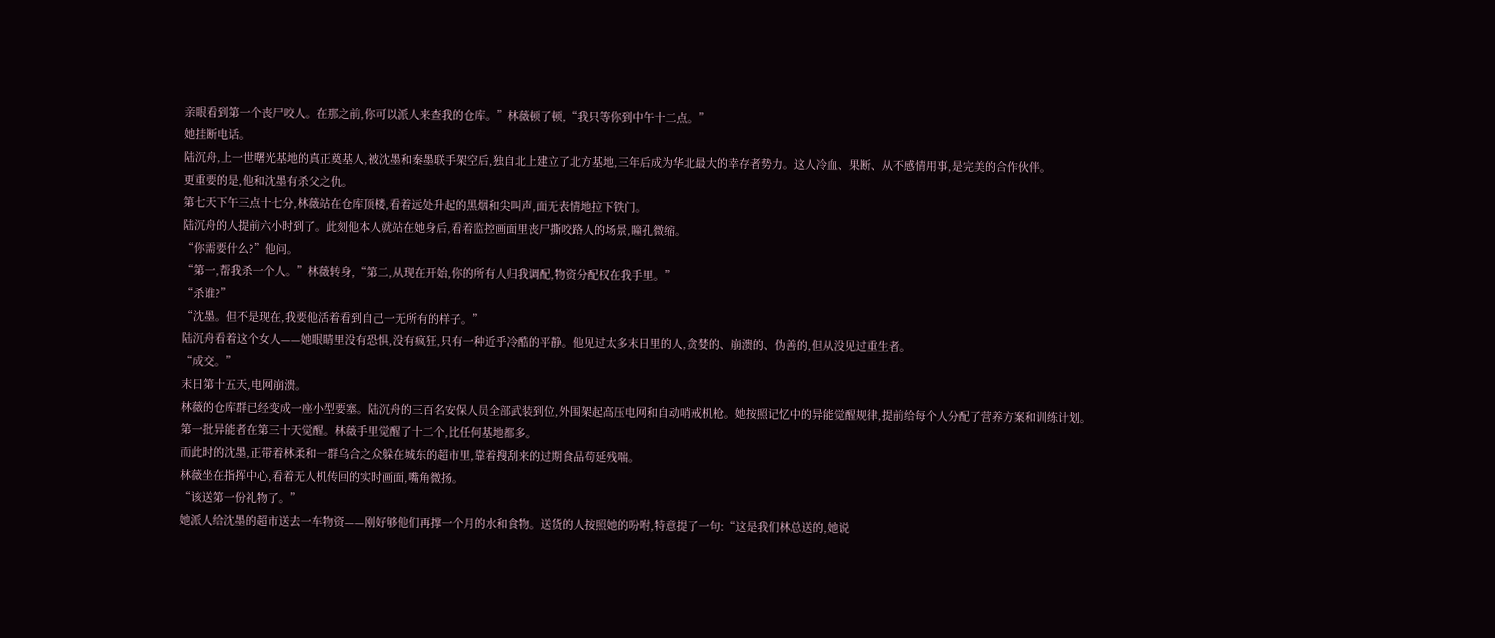亲眼看到第一个丧尸咬人。在那之前,你可以派人来查我的仓库。”林薇顿了顿,“我只等你到中午十二点。”
她挂断电话。
陆沉舟,上一世曙光基地的真正奠基人,被沈墨和秦墨联手架空后,独自北上建立了北方基地,三年后成为华北最大的幸存者势力。这人冷血、果断、从不感情用事,是完美的合作伙伴。
更重要的是,他和沈墨有杀父之仇。
第七天下午三点十七分,林薇站在仓库顶楼,看着远处升起的黑烟和尖叫声,面无表情地拉下铁门。
陆沉舟的人提前六小时到了。此刻他本人就站在她身后,看着监控画面里丧尸撕咬路人的场景,瞳孔微缩。
“你需要什么?”他问。
“第一,帮我杀一个人。”林薇转身,“第二,从现在开始,你的所有人归我调配,物资分配权在我手里。”
“杀谁?”
“沈墨。但不是现在,我要他活着看到自己一无所有的样子。”
陆沉舟看着这个女人——她眼睛里没有恐惧,没有疯狂,只有一种近乎冷酷的平静。他见过太多末日里的人,贪婪的、崩溃的、伪善的,但从没见过重生者。
“成交。”
末日第十五天,电网崩溃。
林薇的仓库群已经变成一座小型要塞。陆沉舟的三百名安保人员全部武装到位,外围架起高压电网和自动哨戒机枪。她按照记忆中的异能觉醒规律,提前给每个人分配了营养方案和训练计划。
第一批异能者在第三十天觉醒。林薇手里觉醒了十二个,比任何基地都多。
而此时的沈墨,正带着林柔和一群乌合之众躲在城东的超市里,靠着搜刮来的过期食品苟延残喘。
林薇坐在指挥中心,看着无人机传回的实时画面,嘴角微扬。
“该送第一份礼物了。”
她派人给沈墨的超市送去一车物资——刚好够他们再撑一个月的水和食物。送货的人按照她的吩咐,特意提了一句:“这是我们林总送的,她说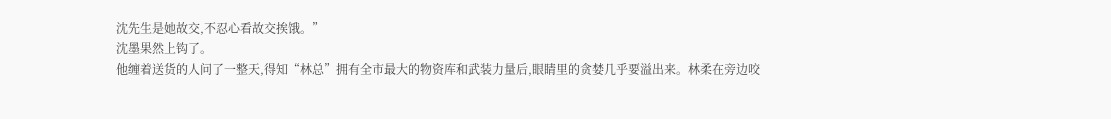沈先生是她故交,不忍心看故交挨饿。”
沈墨果然上钩了。
他缠着送货的人问了一整天,得知“林总”拥有全市最大的物资库和武装力量后,眼睛里的贪婪几乎要溢出来。林柔在旁边咬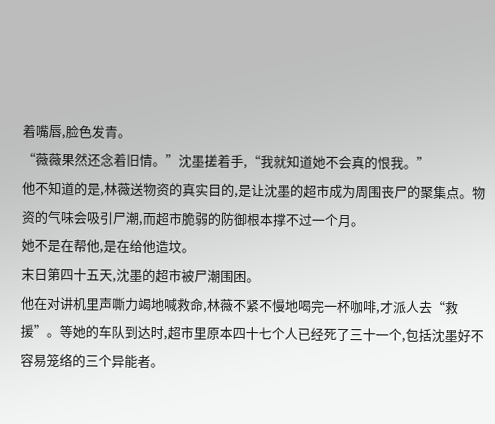着嘴唇,脸色发青。
“薇薇果然还念着旧情。”沈墨搓着手,“我就知道她不会真的恨我。”
他不知道的是,林薇送物资的真实目的,是让沈墨的超市成为周围丧尸的聚集点。物资的气味会吸引尸潮,而超市脆弱的防御根本撑不过一个月。
她不是在帮他,是在给他造坟。
末日第四十五天,沈墨的超市被尸潮围困。
他在对讲机里声嘶力竭地喊救命,林薇不紧不慢地喝完一杯咖啡,才派人去“救援”。等她的车队到达时,超市里原本四十七个人已经死了三十一个,包括沈墨好不容易笼络的三个异能者。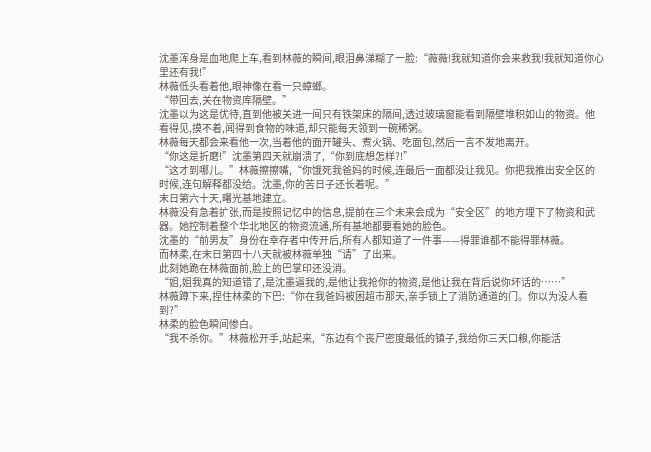沈墨浑身是血地爬上车,看到林薇的瞬间,眼泪鼻涕糊了一脸:“薇薇!我就知道你会来救我!我就知道你心里还有我!”
林薇低头看着他,眼神像在看一只蟑螂。
“带回去,关在物资库隔壁。”
沈墨以为这是优待,直到他被关进一间只有铁架床的隔间,透过玻璃窗能看到隔壁堆积如山的物资。他看得见,摸不着,闻得到食物的味道,却只能每天领到一碗稀粥。
林薇每天都会来看他一次,当着他的面开罐头、煮火锅、吃面包,然后一言不发地离开。
“你这是折磨!”沈墨第四天就崩溃了,“你到底想怎样?!”
“这才到哪儿。”林薇擦擦嘴,“你饿死我爸妈的时候,连最后一面都没让我见。你把我推出安全区的时候,连句解释都没给。沈墨,你的苦日子还长着呢。”
末日第六十天,曙光基地建立。
林薇没有急着扩张,而是按照记忆中的信息,提前在三个未来会成为“安全区”的地方埋下了物资和武器。她控制着整个华北地区的物资流通,所有基地都要看她的脸色。
沈墨的“前男友”身份在幸存者中传开后,所有人都知道了一件事——得罪谁都不能得罪林薇。
而林柔,在末日第四十八天就被林薇单独“请”了出来。
此刻她跪在林薇面前,脸上的巴掌印还没消。
“姐,姐我真的知道错了,是沈墨逼我的,是他让我抢你的物资,是他让我在背后说你坏话的……”
林薇蹲下来,捏住林柔的下巴:“你在我爸妈被困超市那天,亲手锁上了消防通道的门。你以为没人看到?”
林柔的脸色瞬间惨白。
“我不杀你。”林薇松开手,站起来,“东边有个丧尸密度最低的镇子,我给你三天口粮,你能活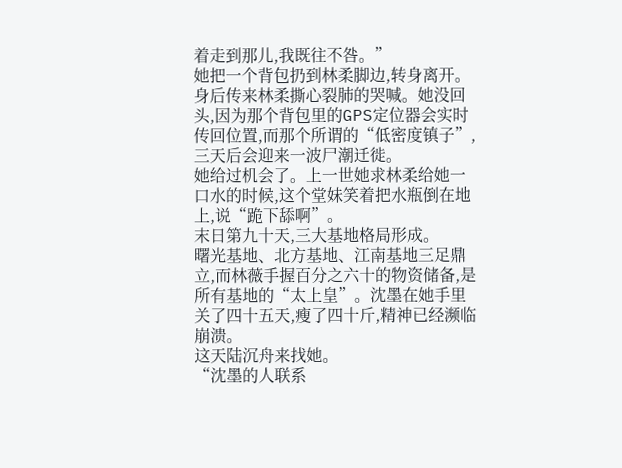着走到那儿,我既往不咎。”
她把一个背包扔到林柔脚边,转身离开。
身后传来林柔撕心裂肺的哭喊。她没回头,因为那个背包里的GPS定位器会实时传回位置,而那个所谓的“低密度镇子”,三天后会迎来一波尸潮迁徙。
她给过机会了。上一世她求林柔给她一口水的时候,这个堂妹笑着把水瓶倒在地上,说“跪下舔啊”。
末日第九十天,三大基地格局形成。
曙光基地、北方基地、江南基地三足鼎立,而林薇手握百分之六十的物资储备,是所有基地的“太上皇”。沈墨在她手里关了四十五天,瘦了四十斤,精神已经濒临崩溃。
这天陆沉舟来找她。
“沈墨的人联系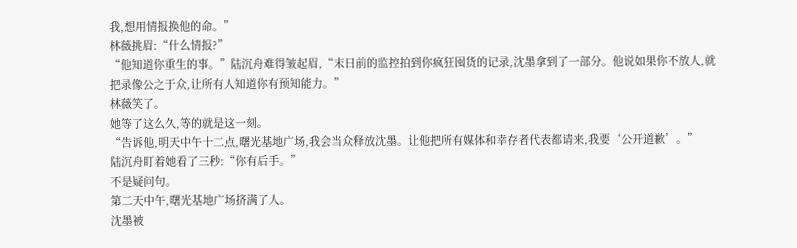我,想用情报换他的命。”
林薇挑眉:“什么情报?”
“他知道你重生的事。”陆沉舟难得皱起眉,“末日前的监控拍到你疯狂囤货的记录,沈墨拿到了一部分。他说如果你不放人,就把录像公之于众,让所有人知道你有预知能力。”
林薇笑了。
她等了这么久,等的就是这一刻。
“告诉他,明天中午十二点,曙光基地广场,我会当众释放沈墨。让他把所有媒体和幸存者代表都请来,我要‘公开道歉’。”
陆沉舟盯着她看了三秒:“你有后手。”
不是疑问句。
第二天中午,曙光基地广场挤满了人。
沈墨被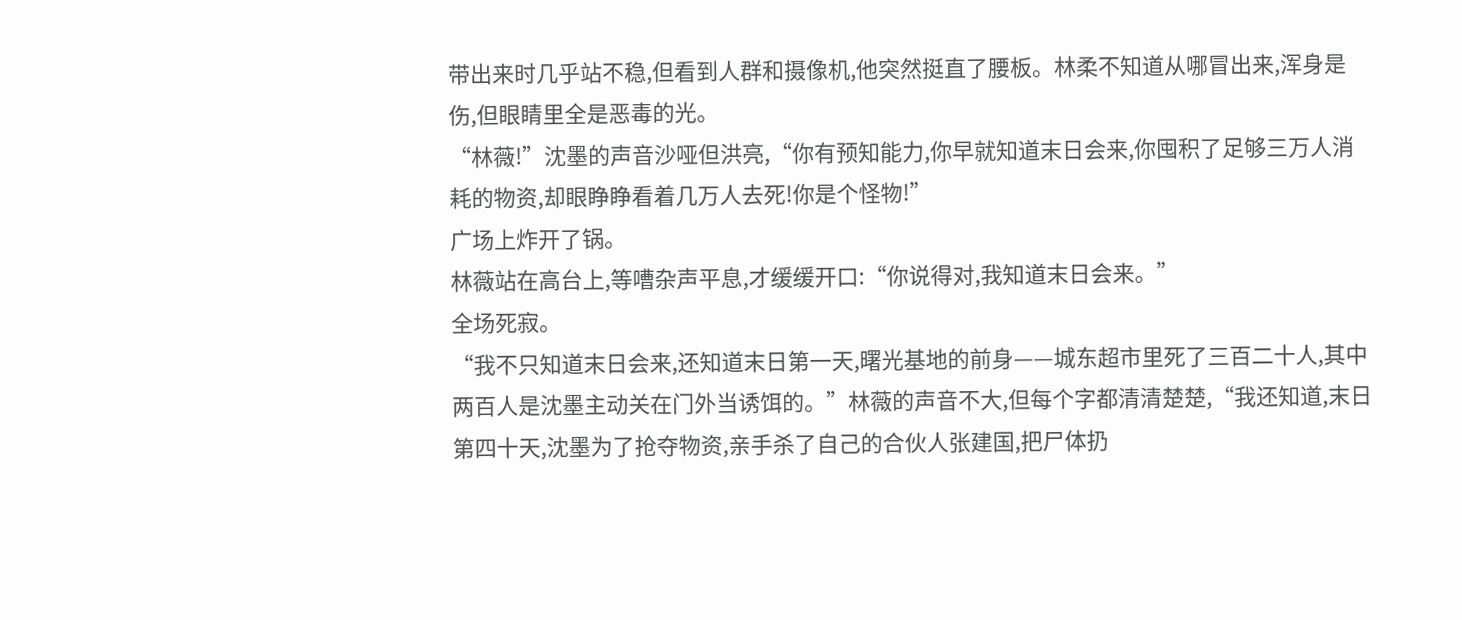带出来时几乎站不稳,但看到人群和摄像机,他突然挺直了腰板。林柔不知道从哪冒出来,浑身是伤,但眼睛里全是恶毒的光。
“林薇!”沈墨的声音沙哑但洪亮,“你有预知能力,你早就知道末日会来,你囤积了足够三万人消耗的物资,却眼睁睁看着几万人去死!你是个怪物!”
广场上炸开了锅。
林薇站在高台上,等嘈杂声平息,才缓缓开口:“你说得对,我知道末日会来。”
全场死寂。
“我不只知道末日会来,还知道末日第一天,曙光基地的前身——城东超市里死了三百二十人,其中两百人是沈墨主动关在门外当诱饵的。”林薇的声音不大,但每个字都清清楚楚,“我还知道,末日第四十天,沈墨为了抢夺物资,亲手杀了自己的合伙人张建国,把尸体扔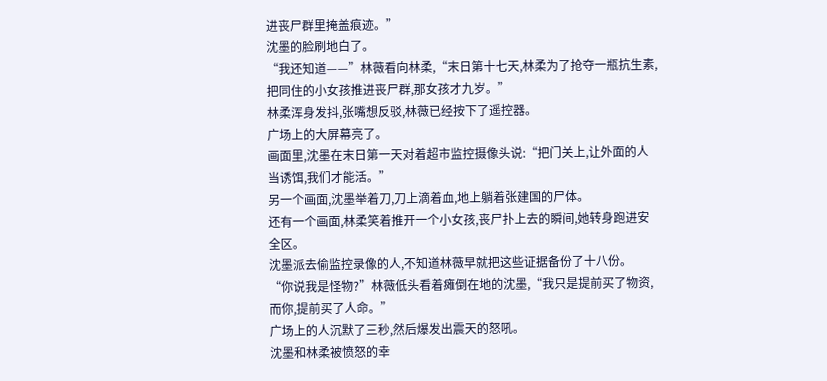进丧尸群里掩盖痕迹。”
沈墨的脸刷地白了。
“我还知道——”林薇看向林柔,“末日第十七天,林柔为了抢夺一瓶抗生素,把同住的小女孩推进丧尸群,那女孩才九岁。”
林柔浑身发抖,张嘴想反驳,林薇已经按下了遥控器。
广场上的大屏幕亮了。
画面里,沈墨在末日第一天对着超市监控摄像头说:“把门关上,让外面的人当诱饵,我们才能活。”
另一个画面,沈墨举着刀,刀上滴着血,地上躺着张建国的尸体。
还有一个画面,林柔笑着推开一个小女孩,丧尸扑上去的瞬间,她转身跑进安全区。
沈墨派去偷监控录像的人,不知道林薇早就把这些证据备份了十八份。
“你说我是怪物?”林薇低头看着瘫倒在地的沈墨,“我只是提前买了物资,而你,提前买了人命。”
广场上的人沉默了三秒,然后爆发出震天的怒吼。
沈墨和林柔被愤怒的幸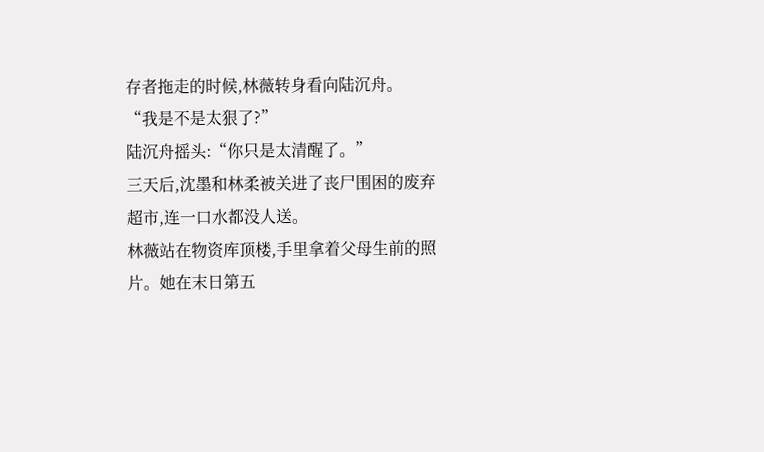存者拖走的时候,林薇转身看向陆沉舟。
“我是不是太狠了?”
陆沉舟摇头:“你只是太清醒了。”
三天后,沈墨和林柔被关进了丧尸围困的废弃超市,连一口水都没人送。
林薇站在物资库顶楼,手里拿着父母生前的照片。她在末日第五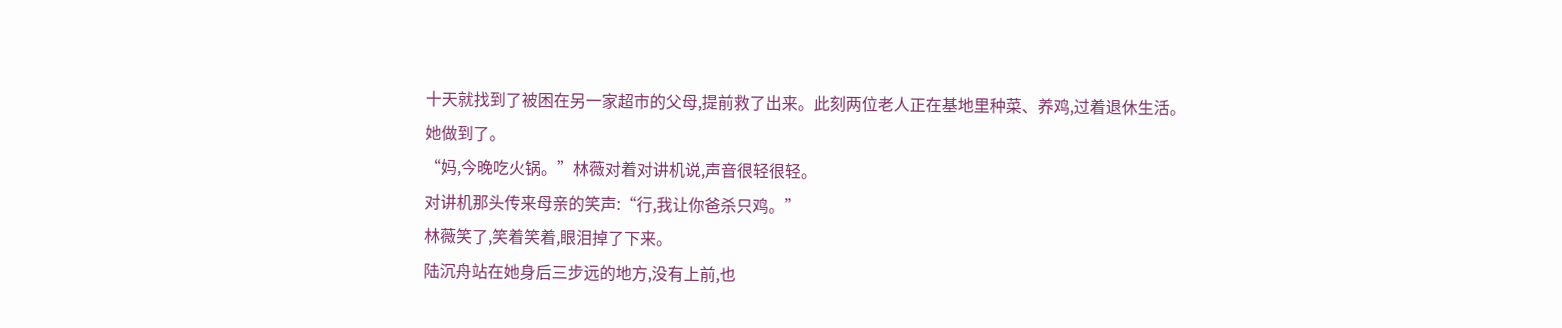十天就找到了被困在另一家超市的父母,提前救了出来。此刻两位老人正在基地里种菜、养鸡,过着退休生活。
她做到了。
“妈,今晚吃火锅。”林薇对着对讲机说,声音很轻很轻。
对讲机那头传来母亲的笑声:“行,我让你爸杀只鸡。”
林薇笑了,笑着笑着,眼泪掉了下来。
陆沉舟站在她身后三步远的地方,没有上前,也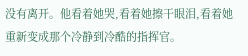没有离开。他看着她哭,看着她擦干眼泪,看着她重新变成那个冷静到冷酷的指挥官。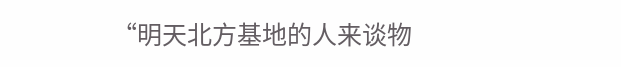“明天北方基地的人来谈物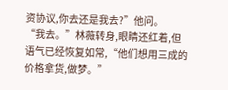资协议,你去还是我去?”他问。
“我去。”林薇转身,眼睛还红着,但语气已经恢复如常,“他们想用三成的价格拿货,做梦。”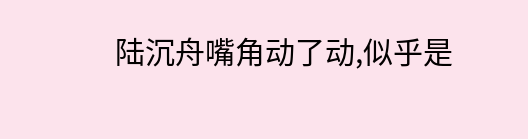陆沉舟嘴角动了动,似乎是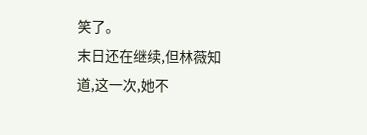笑了。
末日还在继续,但林薇知道,这一次,她不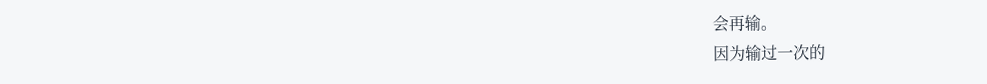会再输。
因为输过一次的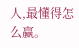人,最懂得怎么赢。